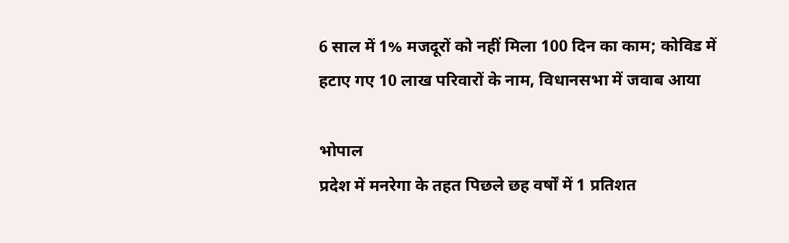6 साल में 1% मजदूरों को नहीं मिला 100 दिन का काम; कोविड में हटाए गए 10 लाख परिवारों के नाम, विधानसभा में जवाब आया

भोपाल
प्रदेश में मनरेगा के तहत पिछले छह वर्षों में 1 प्रतिशत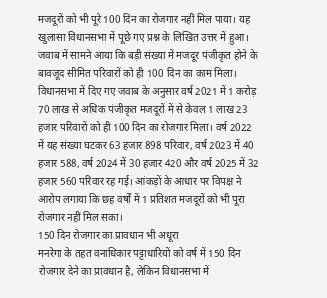मजदूरों को भी पूरे 100 दिन का रोजगार नहीं मिल पाया। यह खुलासा विधानसभा में पूछे गए प्रश्न के लिखित उत्तर में हुआ। जवाब में सामने आया कि बड़ी संख्या में मजदूर पंजीकृत होने के बावजूद सीमित परिवारों को ही 100 दिन का काम मिला।
विधानसभा में दिए गए जवाब के अनुसार वर्ष 2021 में 1 करोड़ 70 लाख से अधिक पंजीकृत मजदूरों में से केवल 1 लाख 23 हजार परिवारों को ही 100 दिन का रोजगार मिला। वर्ष 2022 में यह संख्या घटकर 63 हजार 898 परिवार, वर्ष 2023 में 40 हजार 588, वर्ष 2024 में 30 हजार 420 और वर्ष 2025 में 32 हजार 560 परिवार रह गई। आंकड़ों के आधार पर विपक्ष ने आरोप लगाया कि छह वर्षों में 1 प्रतिशत मजदूरों को भी पूरा रोजगार नहीं मिल सका।
150 दिन रोजगार का प्रावधान भी अधूरा
मनरेगा के तहत वनाधिकार पट्टाधारियों को वर्ष में 150 दिन रोजगार देने का प्रावधान है, लेकिन विधानसभा में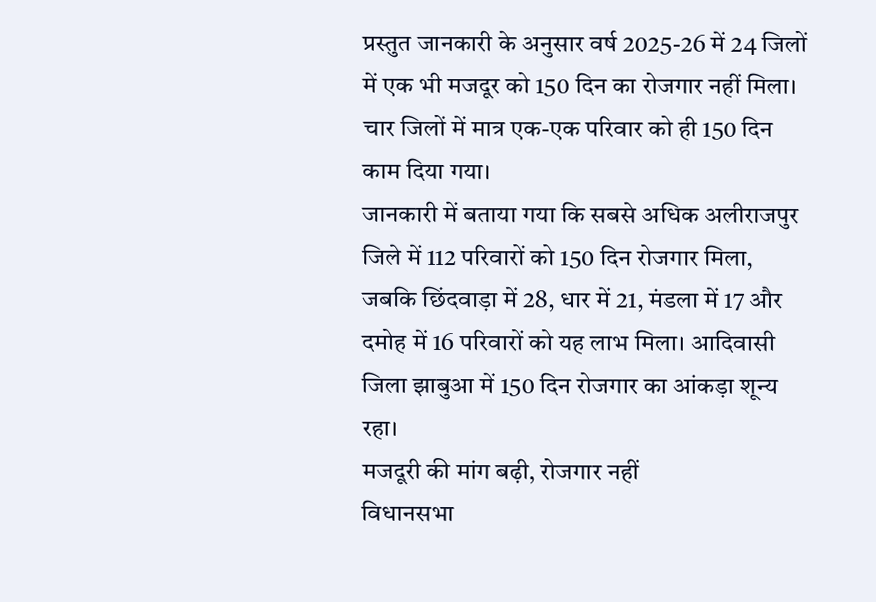प्रस्तुत जानकारी के अनुसार वर्ष 2025-26 में 24 जिलों में एक भी मजदूर को 150 दिन का रोजगार नहीं मिला। चार जिलों में मात्र एक-एक परिवार को ही 150 दिन काम दिया गया।
जानकारी में बताया गया कि सबसे अधिक अलीराजपुर जिले में 112 परिवारों को 150 दिन रोजगार मिला, जबकि छिंदवाड़ा में 28, धार में 21, मंडला में 17 और दमोह में 16 परिवारों को यह लाभ मिला। आदिवासी जिला झाबुआ में 150 दिन रोजगार का आंकड़ा शून्य रहा।
मजदूरी की मांग बढ़ी, रोजगार नहीं
विधानसभा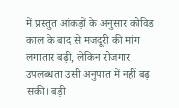में प्रस्तुत आंकड़ों के अनुसार कोविड काल के बाद से मजदूरी की मांग लगातार बढ़ी, लेकिन रोजगार उपलब्धता उसी अनुपात में नहीं बढ़ सकी। बड़ी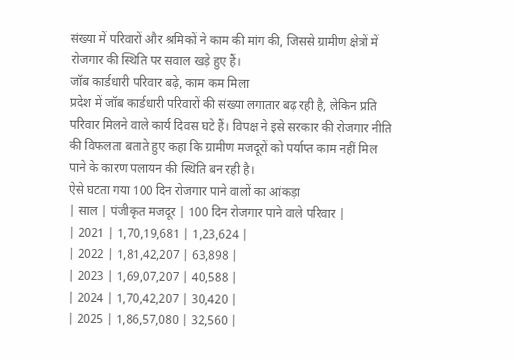संख्या में परिवारों और श्रमिकों ने काम की मांग की, जिससे ग्रामीण क्षेत्रों में रोजगार की स्थिति पर सवाल खड़े हुए हैं।
जॉब कार्डधारी परिवार बढ़े, काम कम मिला
प्रदेश में जॉब कार्डधारी परिवारों की संख्या लगातार बढ़ रही है, लेकिन प्रति परिवार मिलने वाले कार्य दिवस घटे हैं। विपक्ष ने इसे सरकार की रोजगार नीति की विफलता बताते हुए कहा कि ग्रामीण मजदूरों को पर्याप्त काम नहीं मिल पाने के कारण पलायन की स्थिति बन रही है।
ऐसे घटता गया 100 दिन रोजगार पाने वालों का आंकड़ा
| साल | पंजीकृत मजदूर | 100 दिन रोजगार पाने वाले परिवार |
| 2021 | 1,70,19,681 | 1,23,624 |
| 2022 | 1,81,42,207 | 63,898 |
| 2023 | 1,69,07,207 | 40,588 |
| 2024 | 1,70,42,207 | 30,420 |
| 2025 | 1,86,57,080 | 32,560 |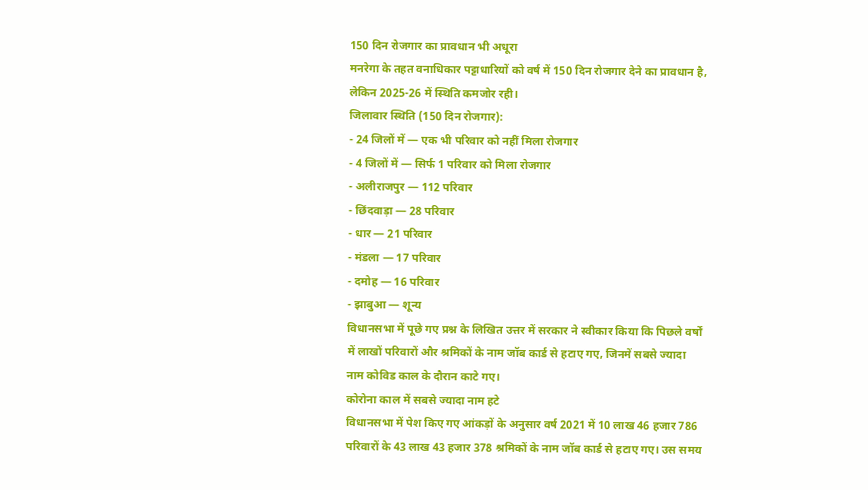150 दिन रोजगार का प्रावधान भी अधूरा
मनरेगा के तहत वनाधिकार पट्टाधारियों को वर्ष में 150 दिन रोजगार देने का प्रावधान है, लेकिन 2025-26 में स्थिति कमजोर रही।
जिलावार स्थिति (150 दिन रोजगार):
- 24 जिलों में — एक भी परिवार को नहीं मिला रोजगार
- 4 जिलों में — सिर्फ 1 परिवार को मिला रोजगार
- अलीराजपुर — 112 परिवार
- छिंदवाड़ा — 28 परिवार
- धार — 21 परिवार
- मंडला — 17 परिवार
- दमोह — 16 परिवार
- झाबुआ — शून्य
विधानसभा में पूछे गए प्रश्न के लिखित उत्तर में सरकार ने स्वीकार किया कि पिछले वर्षों में लाखों परिवारों और श्रमिकों के नाम जॉब कार्ड से हटाए गए, जिनमें सबसे ज्यादा नाम कोविड काल के दौरान काटे गए।
कोरोना काल में सबसे ज्यादा नाम हटे
विधानसभा में पेश किए गए आंकड़ों के अनुसार वर्ष 2021 में 10 लाख 46 हजार 786 परिवारों के 43 लाख 43 हजार 378 श्रमिकों के नाम जॉब कार्ड से हटाए गए। उस समय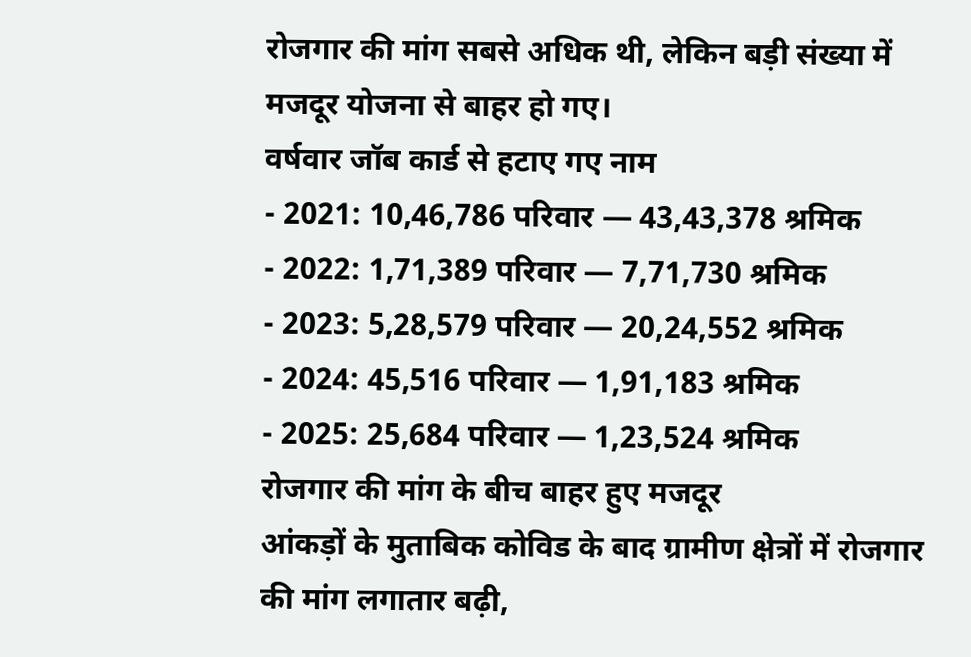रोजगार की मांग सबसे अधिक थी, लेकिन बड़ी संख्या में मजदूर योजना से बाहर हो गए।
वर्षवार जॉब कार्ड से हटाए गए नाम
- 2021: 10,46,786 परिवार — 43,43,378 श्रमिक
- 2022: 1,71,389 परिवार — 7,71,730 श्रमिक
- 2023: 5,28,579 परिवार — 20,24,552 श्रमिक
- 2024: 45,516 परिवार — 1,91,183 श्रमिक
- 2025: 25,684 परिवार — 1,23,524 श्रमिक
रोजगार की मांग के बीच बाहर हुए मजदूर
आंकड़ों के मुताबिक कोविड के बाद ग्रामीण क्षेत्रों में रोजगार की मांग लगातार बढ़ी,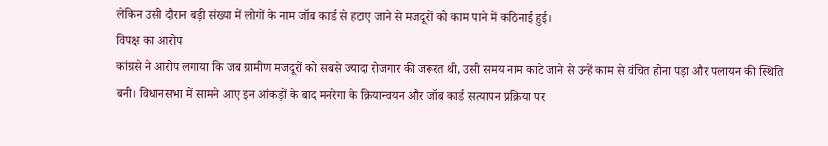लेकिन उसी दौरान बड़ी संख्या में लोगों के नाम जॉब कार्ड से हटाए जाने से मजदूरों को काम पाने में कठिनाई हुई।
विपक्ष का आरोप
कांग्रसे ने आरोप लगाया कि जब ग्रामीण मजदूरों को सबसे ज्यादा रोजगार की जरूरत थी, उसी समय नाम काटे जाने से उन्हें काम से वंचित होना पड़ा और पलायन की स्थिति बनी। विधानसभा में सामने आए इन आंकड़ों के बाद मनरेगा के क्रियान्वयन और जॉब कार्ड सत्यापन प्रक्रिया पर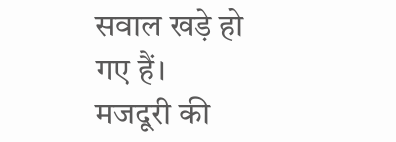सवाल खड़े हो गए हैं।
मजदूरी की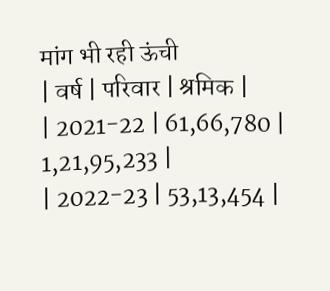मांग भी रही ऊंची
| वर्ष | परिवार | श्रमिक |
| 2021-22 | 61,66,780 | 1,21,95,233 |
| 2022-23 | 53,13,454 |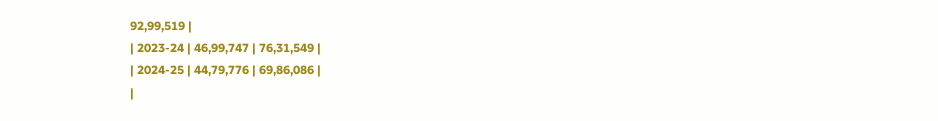92,99,519 |
| 2023-24 | 46,99,747 | 76,31,549 |
| 2024-25 | 44,79,776 | 69,86,086 |
|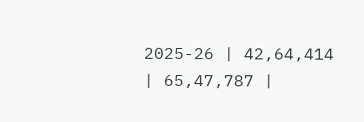2025-26 | 42,64,414 | 65,47,787 |